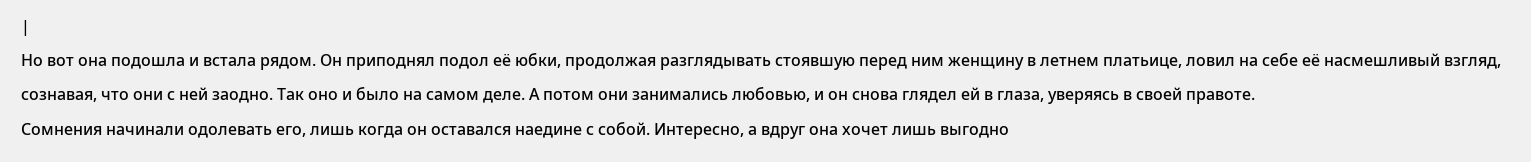|
Но вот она подошла и встала рядом. Он приподнял подол её юбки, продолжая разглядывать стоявшую перед ним женщину в летнем платьице, ловил на себе её насмешливый взгляд, сознавая, что они с ней заодно. Так оно и было на самом деле. А потом они занимались любовью, и он снова глядел ей в глаза, уверяясь в своей правоте.
Сомнения начинали одолевать его, лишь когда он оставался наедине с собой. Интересно, а вдруг она хочет лишь выгодно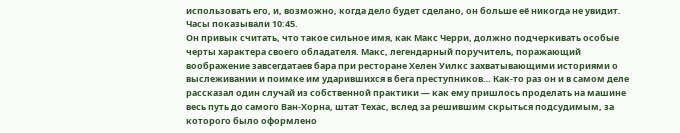использовать его, и, возможно, когда дело будет сделано, он больше её никогда не увидит.
Часы показывали 10:45.
Он привык считать, что такое сильное имя, как Макс Черри, должно подчеркивать особые черты характера своего обладателя. Макс, легендарный поручитель, поражающий воображение завсегдатаев бара при ресторане Хелен Уилкс захватывающими историями о выслеживании и поимке им ударившихся в бега преступников… Как-то раз он и в самом деле рассказал один случай из собственной практики — как ему пришлось проделать на машине весь путь до самого Ван-Хорна, штат Техас, вслед за решившим скрыться подсудимым, за которого было оформлено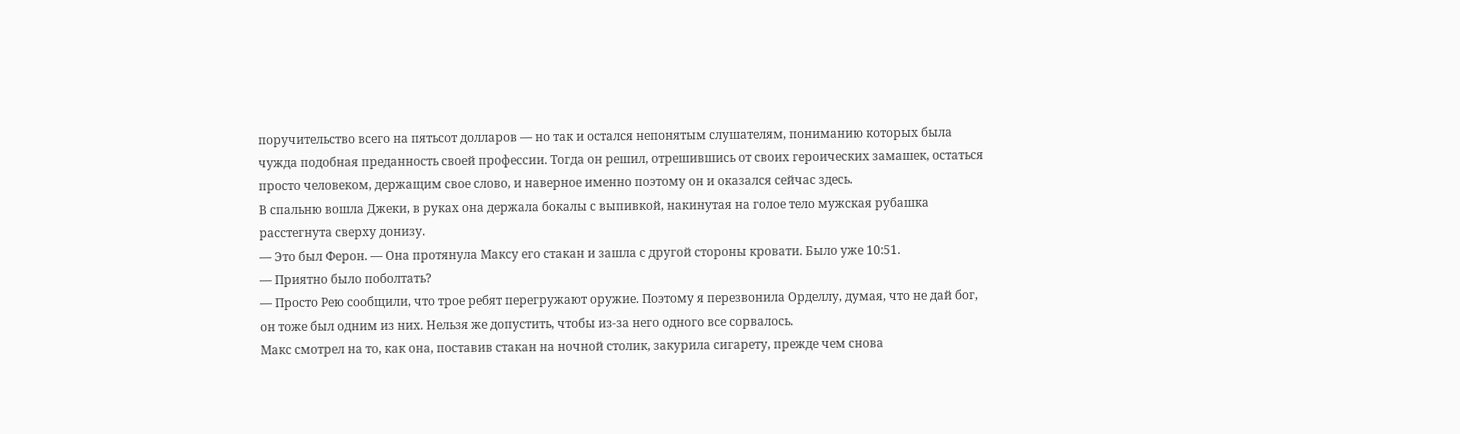поручительство всего на пятьсот долларов — но так и остался непонятым слушателям, пониманию которых была чужда подобная преданность своей профессии. Тогда он решил, отрешившись от своих героических замашек, остаться просто человеком, держащим свое слово, и наверное именно поэтому он и оказался сейчас здесь.
В спальню вошла Джеки, в руках она держала бокалы с выпивкой, накинутая на голое тело мужская рубашка расстегнута сверху донизу.
— Это был Ферон. — Она протянула Максу его стакан и зашла с другой стороны кровати. Было уже 10:51.
— Приятно было поболтать?
— Просто Рею сообщили, что трое ребят перегружают оружие. Поэтому я перезвонила Орделлу, думая, что не дай бог, он тоже был одним из них. Нельзя же допустить, чтобы из-за него одного все сорвалось.
Макс смотрел на то, как она, поставив стакан на ночной столик, закурила сигарету, прежде чем снова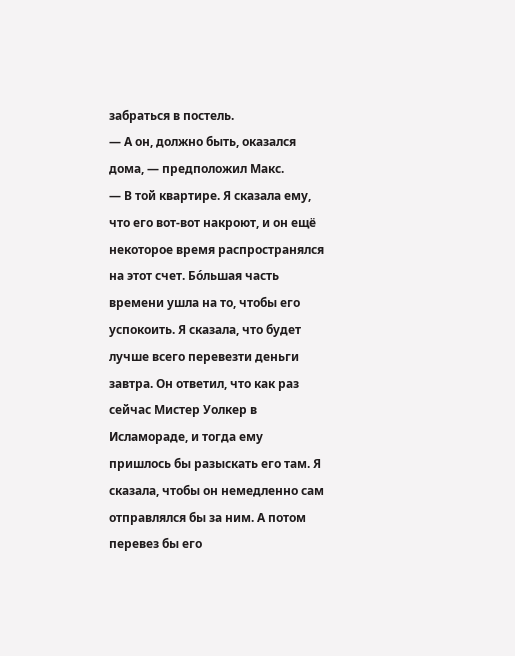забраться в постель.
— А он, должно быть, оказался дома, — предположил Макс.
— В той квартире. Я сказала ему, что его вот-вот накроют, и он ещё некоторое время распространялся на этот счет. Бо́льшая часть времени ушла на то, чтобы его успокоить. Я сказала, что будет лучше всего перевезти деньги завтра. Он ответил, что как раз сейчас Мистер Уолкер в Исламораде, и тогда ему пришлось бы разыскать его там. Я сказала, чтобы он немедленно сам отправлялся бы за ним. А потом перевез бы его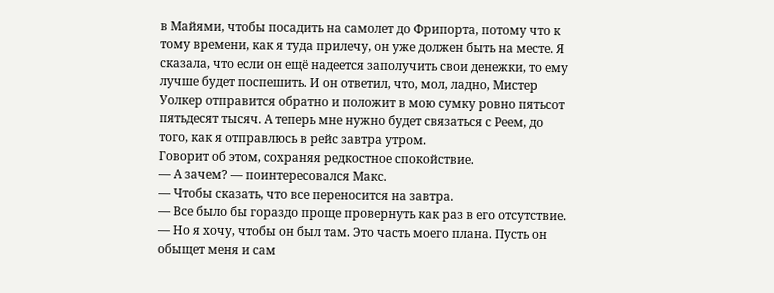в Майями, чтобы посадить на самолет до Фрипорта, потому что к тому времени, как я туда прилечу, он уже должен быть на месте. Я сказала, что если он ещё надеется заполучить свои денежки, то ему лучше будет поспешить. И он ответил, что, мол, ладно, Мистер Уолкер отправится обратно и положит в мою сумку ровно пятьсот пятьдесят тысяч. А теперь мне нужно будет связаться с Реем, до того, как я отправлюсь в рейс завтра утром.
Говорит об этом, сохраняя редкостное спокойствие.
— А зачем? — поинтересовался Макс.
— Чтобы сказать, что все переносится на завтра.
— Все было бы гораздо проще провернуть как раз в его отсутствие.
— Но я хочу, чтобы он был там. Это часть моего плана. Пусть он обыщет меня и сам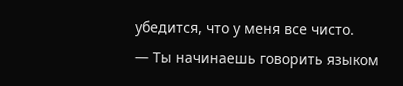убедится, что у меня все чисто.
— Ты начинаешь говорить языком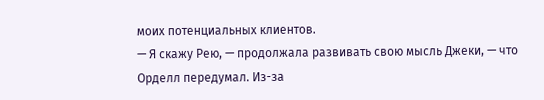моих потенциальных клиентов.
— Я скажу Рею, — продолжала развивать свою мысль Джеки, — что Орделл передумал. Из-за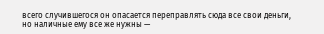всего случившегося он опасается переправлять сюда все свои деньги, но наличные ему все же нужны —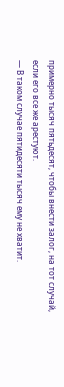примерно тысяч пятьдесят, чтобы внести залог, на тот случай, если его все же арестуют.
— В таком случае пятидесяти тысяч ему не хватит.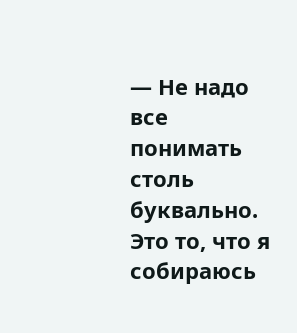— Не надо все понимать столь буквально. Это то, что я собираюсь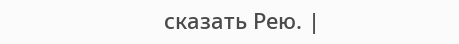сказать Рею. |